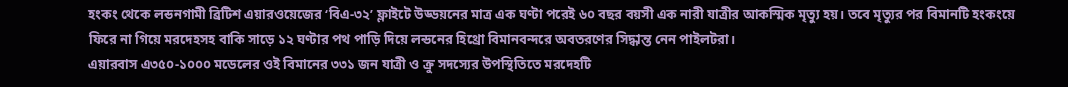হংকং থেকে লন্ডনগামী ব্রিটিশ এয়ারওয়েজের ‘বিএ-৩২’ ফ্লাইটে উড্ডয়নের মাত্র এক ঘণ্টা পরেই ৬০ বছর বয়সী এক নারী যাত্রীর আকস্মিক মৃত্যু হয়। তবে মৃত্যুর পর বিমানটি হংকংয়ে ফিরে না গিয়ে মরদেহসহ বাকি সাড়ে ১২ ঘণ্টার পথ পাড়ি দিয়ে লন্ডনের হিথ্রো বিমানবন্দরে অবতরণের সিদ্ধান্ত নেন পাইলটরা।
এয়ারবাস এ৩৫০-১০০০ মডেলের ওই বিমানের ৩৩১ জন যাত্রী ও ক্রু সদস্যের উপস্থিতিতে মরদেহটি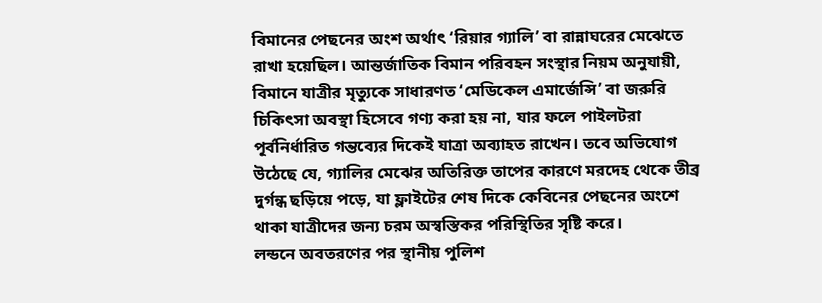বিমানের পেছনের অংশ অর্থাৎ ‘রিয়ার গ্যালি’ বা রান্নাঘরের মেঝেতে রাখা হয়েছিল। আন্তর্জাতিক বিমান পরিবহন সংস্থার নিয়ম অনুযায়ী, বিমানে যাত্রীর মৃত্যুকে সাধারণত ‘মেডিকেল এমার্জেন্সি’ বা জরুরি চিকিৎসা অবস্থা হিসেবে গণ্য করা হয় না, যার ফলে পাইলটরা পূর্বনির্ধারিত গন্তব্যের দিকেই যাত্রা অব্যাহত রাখেন। তবে অভিযোগ উঠেছে যে, গ্যালির মেঝের অতিরিক্ত তাপের কারণে মরদেহ থেকে তীব্র দুর্গন্ধ ছড়িয়ে পড়ে, যা ফ্লাইটের শেষ দিকে কেবিনের পেছনের অংশে থাকা যাত্রীদের জন্য চরম অস্বস্তিকর পরিস্থিতির সৃষ্টি করে।
লন্ডনে অবতরণের পর স্থানীয় পুলিশ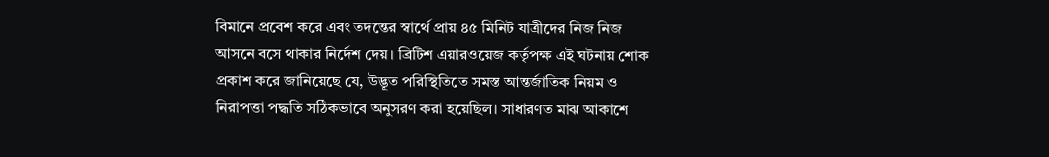বিমানে প্রবেশ করে এবং তদন্তের স্বার্থে প্রায় ৪৫ মিনিট যাত্রীদের নিজ নিজ আসনে বসে থাকার নির্দেশ দেয়। ব্রিটিশ এয়ারওয়েজ কর্তৃপক্ষ এই ঘটনায় শোক প্রকাশ করে জানিয়েছে যে, উদ্ভূত পরিস্থিতিতে সমস্ত আন্তর্জাতিক নিয়ম ও নিরাপত্তা পদ্ধতি সঠিকভাবে অনুসরণ করা হয়েছিল। সাধারণত মাঝ আকাশে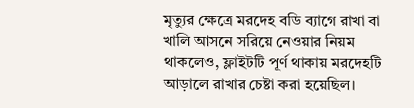মৃত্যুর ক্ষেত্রে মরদেহ বডি ব্যাগে রাখা বা খালি আসনে সরিয়ে নেওয়ার নিয়ম থাকলেও, ফ্লাইটটি পূর্ণ থাকায় মরদেহটি আড়ালে রাখার চেষ্টা করা হয়েছিল।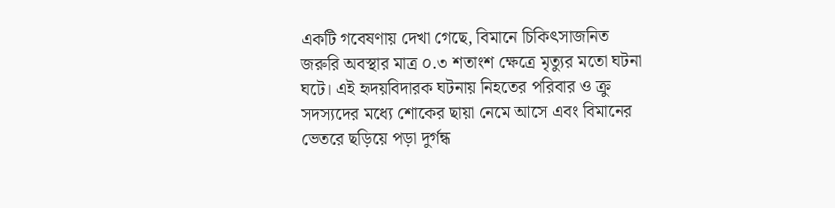একটি গবেষণায় দেখা গেছে, বিমানে চিকিৎসাজনিত জরুরি অবস্থার মাত্র ০.৩ শতাংশ ক্ষেত্রে মৃত্যুর মতো ঘটনা ঘটে। এই হৃদয়বিদারক ঘটনায় নিহতের পরিবার ও ক্রু সদস্যদের মধ্যে শোকের ছায়া নেমে আসে এবং বিমানের ভেতরে ছড়িয়ে পড়া দুর্গন্ধ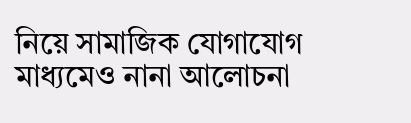নিয়ে সামাজিক যোগাযোগ মাধ্যমেও নানা আলোচনা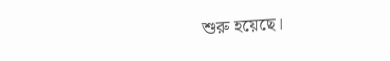শুরু হয়েছে।